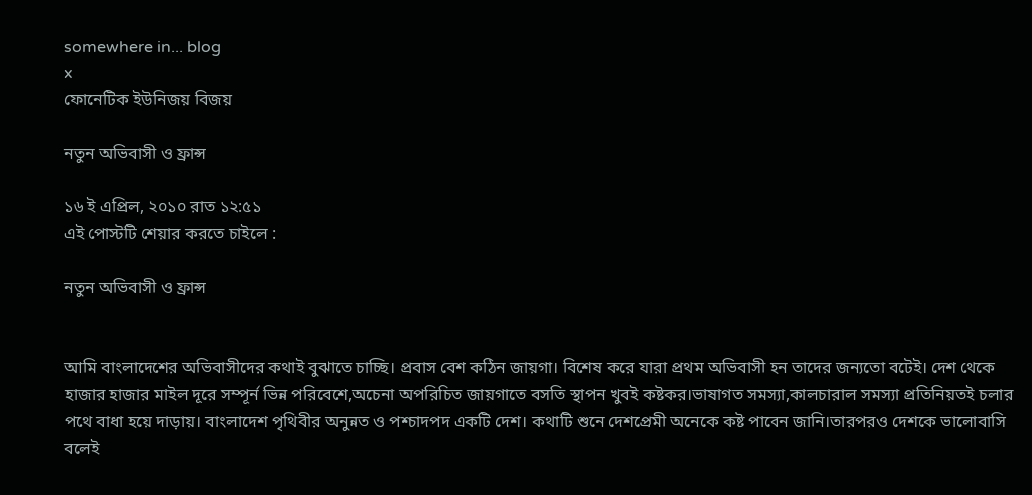somewhere in... blog
x
ফোনেটিক ইউনিজয় বিজয়

নতুন অভিবাসী ও ফ্রান্স

১৬ ই এপ্রিল, ২০১০ রাত ১২:৫১
এই পোস্টটি শেয়ার করতে চাইলে :

নতুন অভিবাসী ও ফ্রান্স


আমি বাংলাদেশের অভিবাসীদের কথাই বুঝাতে চাচ্ছি। প্রবাস বেশ কঠিন জায়গা। বিশেষ করে যারা প্রথম অভিবাসী হন তাদের জন্যতো বটেই। দেশ থেকে হাজার হাজার মাইল দূরে সম্পূর্ন ভিন্ন পরিবেশে,অচেনা অপরিচিত জায়গাতে বসতি স্থাপন খুবই কষ্টকর।ভাষাগত সমস্যা,কালচারাল সমস্যা প্রতিনিয়তই চলার পথে বাধা হয়ে দাড়ায়। বাংলাদেশ পৃথিবীর অনুন্নত ও পশ্চাদপদ একটি দেশ। কথাটি শুনে দেশপ্রেমী অনেকে কষ্ট পাবেন জানি।তারপরও দেশকে ভালোবাসি বলেই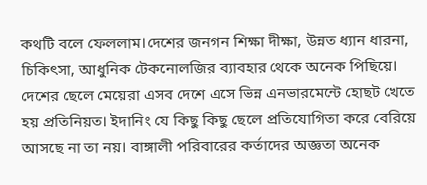কথটি বলে ফেললাম।দেশের জনগন শিক্ষা দীক্ষা, উন্নত ধ্যান ধারনা, চিকিৎসা, আধুনিক টেকনোলজির ব্যাবহার থেকে অনেক পিছিয়ে। দেশের ছেলে মেয়েরা এসব দেশে এসে ভিন্ন এনভারমেন্টে হোছট খেতে হয় প্রতিনিয়ত। ইদানিং যে কিছু কিছু ছেলে প্রতিযোগিতা করে বেরিয়ে আসছে না তা নয়। বাঙ্গালী পরিবারের কর্তাদের অজ্ঞতা অনেক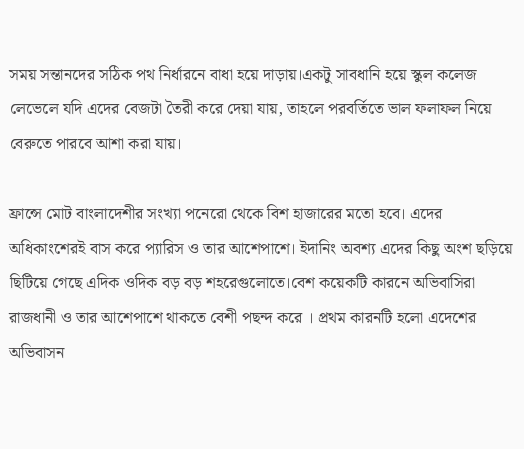সময় সন্তানদের সঠিক পথ নির্ধারনে বাধা হয়ে দাড়ায়।একটু সাবধানি হয়ে স্কুল কলেজ লেভেলে যদি এদের বেজটা তৈরী করে দেয়া যায়, তাহলে পরবর্তিতে ভাল ফলাফল নিয়ে বেরুতে পারবে আশা করা যায়।

ফ্রান্সে মোট বাংলাদেশীর সংখ্যা পনেরো থেকে বিশ হাজারের মতো হবে। এদের অধিকাংশেরই বাস করে প্যারিস ও তার আশেপাশে। ইদানিং অবশ্য এদের কিছু অংশ ছড়িয়ে ছিটিয়ে গেছে এদিক ওদিক বড় বড় শহরেগুলোতে।বেশ কয়েকটি কারনে অভিবাসিরা রাজধানী ও তার আশেপাশে থাকতে বেশী পছন্দ করে । প্রথম কারনটি হলো এদেশের অভিবাসন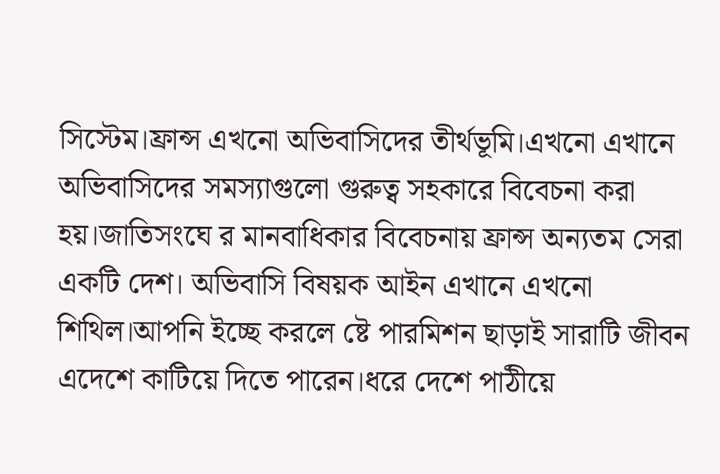সিস্টেম।ফ্রান্স এখনো অভিবাসিদের তীর্থভূমি।এখনো এখানে অভিবাসিদের সমস্যাগুলো গুরুত্ব সহকারে বিবেচনা করা হয়।জাতিসংঘে র মানবাধিকার বিবেচনায় ফ্রান্স অন্যতম সেরা একটি দেশ। অভিবাসি বিষয়ক আইন এখানে এখনো শিথিল।আপনি ইচ্ছে করলে ষ্টে পারমিশন ছাড়াই সারাটি জীবন এদেশে কাটিয়ে দিতে পারেন।ধরে দেশে পাঠীয়ে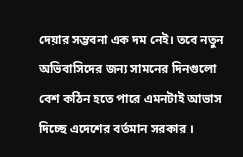দেয়ার সম্ভবনা এক দম নেই। তবে নতুন অভিবাসিদের জন্য সামনের দিনগুলো বেশ কঠিন হতে পারে এমনটাই আভাস দিচ্ছে এদেশের বর্তমান সরকার ।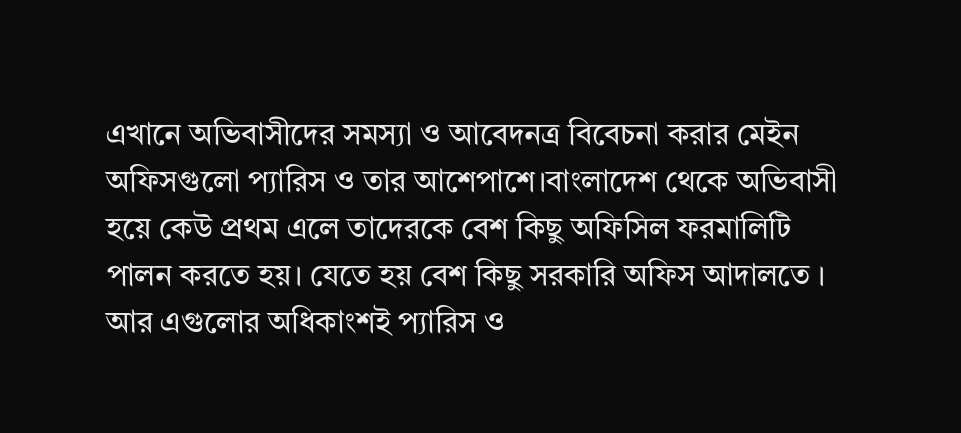এখানে অভিবাসীদের সমস্যা ও আবেদনত্র বিবেচনা করার মেইন অফিসগুলো প্যারিস ও তার আশেপাশে।বাংলাদেশ থেকে অভিবাসী হয়ে কেউ প্রথম এলে তাদেরকে বেশ কিছু অফিসিল ফরমালিটি পালন করতে হয়। যেতে হয় বেশ কিছু সরকারি অফিস আদালতে । আর এগুলোর অধিকাংশই প্যারিস ও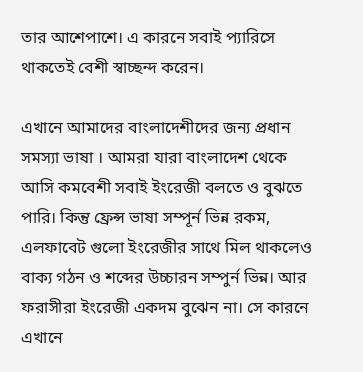তার আশেপাশে। এ কারনে সবাই প্যারিসে থাকতেই বেশী স্বাচ্ছন্দ করেন।

এখানে আমাদের বাংলাদেশীদের জন্য প্রধান সমস্যা ভাষা । আমরা যারা বাংলাদেশ থেকে আসি কমবেশী সবাই ইংরেজী বলতে ও বুঝতে পারি। কিন্তু ফ্রেন্স ভাষা সম্পূর্ন ভিন্ন রকম, এলফাবেট গুলো ইংরেজীর সাথে মিল থাকলেও বাক্য গঠন ও শব্দের উচ্চারন সম্পুর্ন ভিন্ন। আর ফরাসীরা ইংরেজী একদম বুঝেন না। সে কারনে এখানে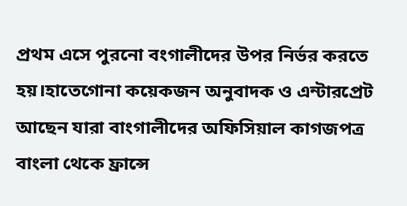প্রথম এসে পুরনো বংগালীদের উপর নির্ভর করতে হয়।হাতেগোনা কয়েকজন অনুবাদক ও এন্টারপ্রেট আছেন যারা বাংগালীদের অফিসিয়াল কাগজপত্র বাংলা থেকে ফ্রান্সে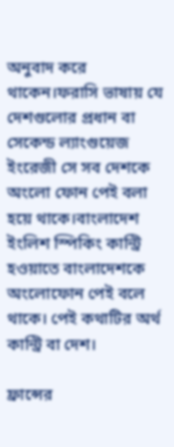অনুবাদ করে থাকেন।ফরাসি ভাষায় যে দেশগুলোর প্রধান বা সেকেন্ড ল্যাংগুয়েজ ইংরেজী সে সব দেশকে অংলো ফোন পেই বলা হয়ে থাকে।বাংলাদেশ ইংলিশ স্পিকিং কান্ট্রি হওয়াতে বাংলাদেশকে অংলোফোন পেই বলে থাকে। পেই কথাটির অর্থ কান্ট্রি বা দেশ।

ফ্রান্সের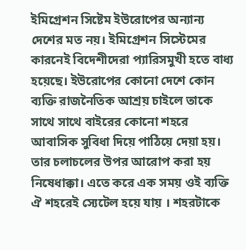ইমিগ্রেশন সিষ্টেম ইউরোপের অন্যান্য দেশের মত নয়। ইমিগ্রেশন সিস্টেমের কারনেই বিদেশীদেরা প্যারিসমুখী হতে বাধ্য হয়েছে। ইউরোপের কোনো দেশে কোন ব্যক্তি রাজনৈতিক আশ্রয় চাইলে তাকে সাথে সাথে বাইরের কোনো শহরে আবাসিক সুবিধা দিয়ে পাঠিয়ে দেয়া হয়। তার চলাচলের উপর আরোপ করা হয় নিষেধাক্কা। এতে করে এক সময় ওই ব্যক্তি ঐ শহরেই স্যেটেল হয়ে যায় । শহরটাকে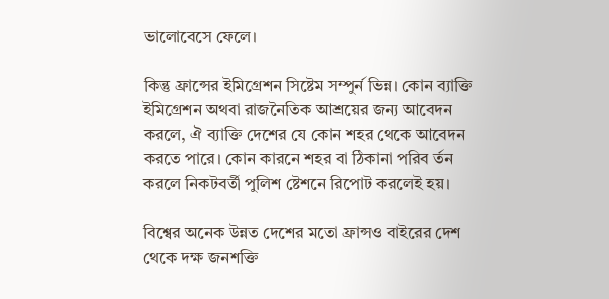ভালোবেসে ফেলে।

কিন্তু ফ্রান্সের ইমিগ্রেশন সিষ্টেম সম্পুর্ন ভিন্ন। কোন ব্যাক্তি ইমিগ্রেশন অথবা রাজনৈতিক আশ্রয়ের জন্য আবেদন করলে, ঐ ব্যাক্তি দেশের যে কোন শহর থেকে আবেদন করতে পারে। কোন কারনে শহর বা ঠিকানা পরিব র্তন করলে নিকটবর্তী পুলিশ ষ্টেশনে রিপোট করলেই হয়।

বিশ্বের অনেক উন্নত দেশের মতো ফ্রান্সও বাইরের দেশ থেকে দক্ষ জনশক্তি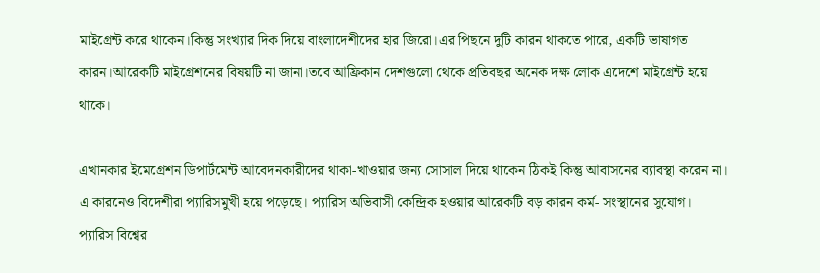মাইগ্রেন্ট করে থাকেন।কিন্তু সংখ্যার দিক দিয়ে বাংলাদেশীদের হার জিরো।এর পিছনে দুটি কারন থাকতে পারে, একটি ভাষাগত কারন।আরেকটি মাইগ্রেশনের বিষয়টি না জানা।তবে আফ্রিকান দেশগুলো থেকে প্রতিবছর অনেক দক্ষ লোক এদেশে মাইগ্রেন্ট হয়ে থাকে।

এখানকার ইমেগ্রেশন ডিপার্টমেন্ট আবেদনকারীদের থাকা-খাওয়ার জন্য সোসাল দিয়ে থাকেন ঠিকই কিন্তু আবাসনের ব্যাবস্থা করেন না। এ কারনেও বিদেশীরা প্যারিসমুখী হয়ে পড়েছে। প্যারিস অভিবাসী কেন্দ্রিক হওয়ার আরেকটি বড় কারন কর্ম- সংস্থানের সুযোগ। প্যারিস বিশ্বের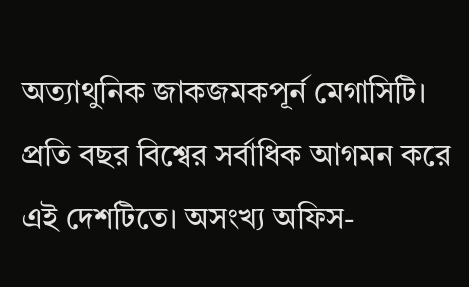অত্যাথুনিক জাকজমকপূর্ন মেগাসিটি। প্রতি বছর বিশ্বের সর্বাধিক আগমন করে এই দেশটিতে। অসংখ্য অফিস-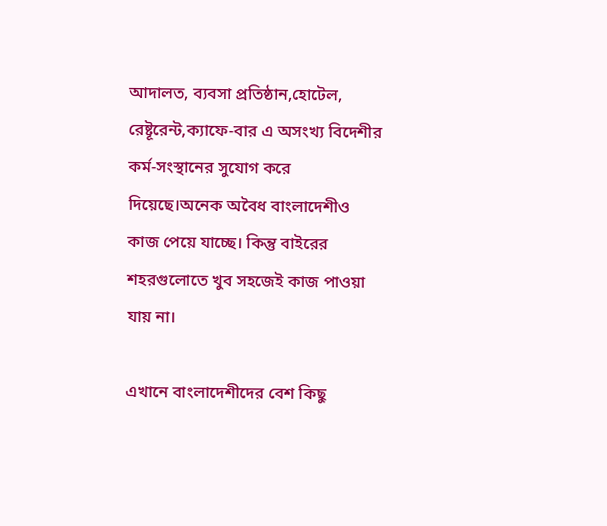আদালত, ব্যবসা প্রতিষ্ঠান,হোটেল, রেষ্টূরেন্ট,ক্যাফে-বার এ অসংখ্য বিদেশীর কর্ম-সংস্থানের সুযোগ করে দিয়েছে।অনেক অবৈধ বাংলাদেশীও কাজ পেয়ে যাচ্ছে। কিন্তু বাইরের শহরগুলোতে খুব সহজেই কাজ পাওয়া যায় না।

এখানে বাংলাদেশীদের বেশ কিছু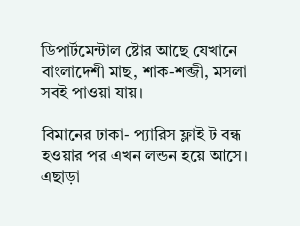ডিপার্টমেন্টাল ষ্টোর আছে যেখানে বাংলাদেশী মাছ, শাক-শব্জী, মসলা সবই পাওয়া যায়।

বিমানের ঢাকা- প্যারিস ফ্লাই ট বন্ধ হওয়ার পর এখন লন্ডন হয়ে আসে। এছাড়া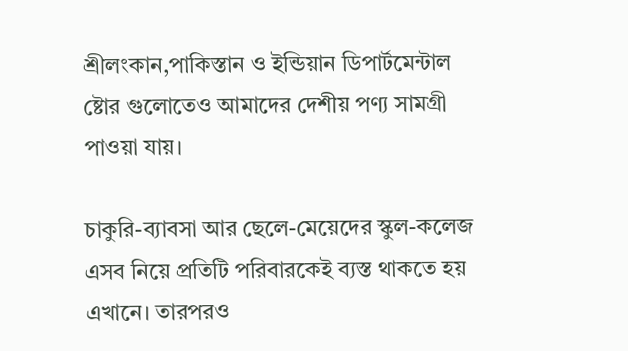শ্রীলংকান,পাকিস্তান ও ইন্ডিয়ান ডিপার্টমেন্টাল ষ্টোর গুলোতেও আমাদের দেশীয় পণ্য সামগ্রী পাওয়া যায়।

চাকুরি-ব্যাবসা আর ছেলে-মেয়েদের স্কুল-কলেজ এসব নিয়ে প্রতিটি পরিবারকেই ব্যস্ত থাকতে হয় এখানে। তারপরও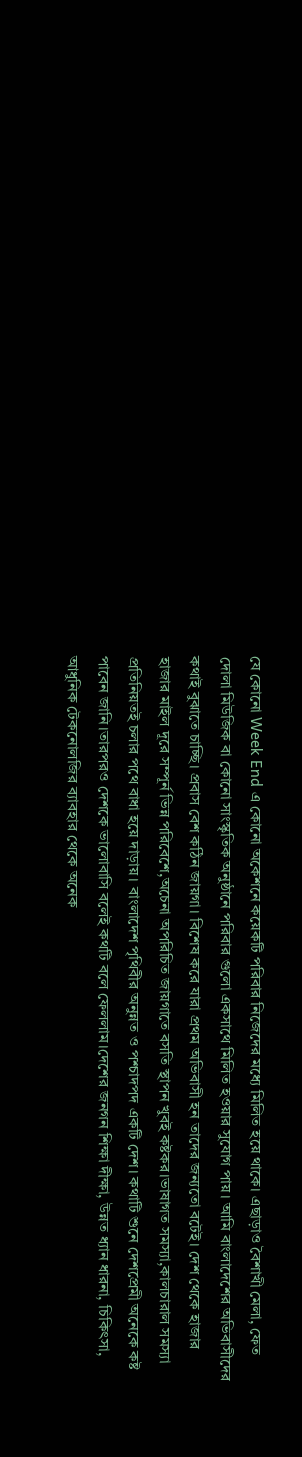যে কোনো Week End এ কোনো অকেশনে কয়েকটি পরিবার নিজেদের মধ্যে মিলিত হয়ে থাকে। এছাড়াও বৈশাখী মেলা, ফেত দোলা মিউজিক বা কোনো সাংস্কৃতিক অনুষ্ঠানে পরিবার গুলো একসাথে মিলিত হওয়ার সুযোগ পায়। আমি বাংলাদেশের অভিবাসীদের কথাই বুঝাতে চাচ্ছি। প্রবাস বেশ কঠিন জায়গা। বিশেষ করে যারা প্রথম অভিবাসী হন তাদের জন্যতো বটেই। দেশ থেকে হাজার হাজার মাইল দূরে সম্পূর্ন ভিন্ন পরিবেশে,অচেনা অপরিচিত জায়গাতে বসতি স্থাপন খুবই কষ্টকর।ভাষাগত সমস্যা,কালচারাল সমস্যা প্রতিনিয়তই চলার পথে বাধা হয়ে দাড়ায়। বাংলাদেশ পৃথিবীর অনুন্নত ও পশ্চাদপদ একটি দেশ। কথাটি শুনে দেশপ্রেমী অনেকে কষ্ট পাবেন জানি।তারপরও দেশকে ভালোবাসি বলেই কথটি বলে ফেললাম।দেশের জনগন শিক্ষা দীক্ষা, উন্নত ধ্যান ধারনা, চিকিৎসা, আধুনিক টেকনোলজির ব্যাবহার থেকে অনেক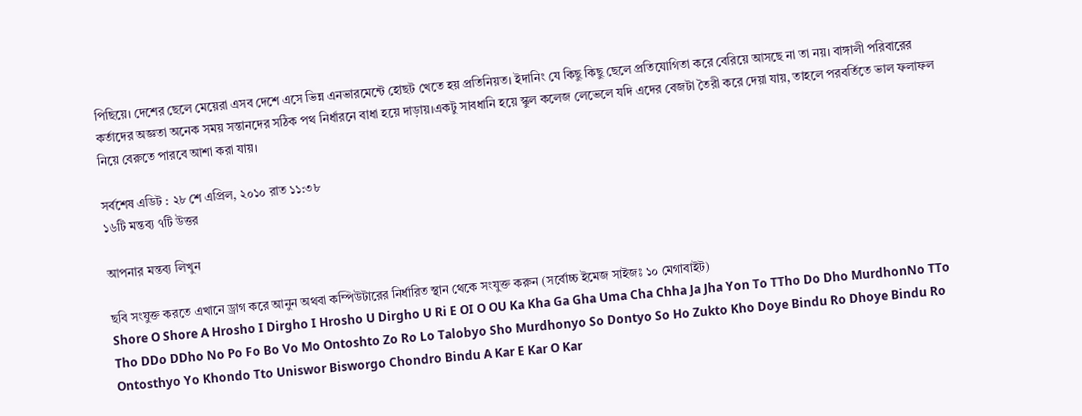পিছিয়ে। দেশের ছেলে মেয়েরা এসব দেশে এসে ভিন্ন এনভারমেন্টে হোছট খেতে হয় প্রতিনিয়ত। ইদানিং যে কিছু কিছু ছেলে প্রতিযোগিতা করে বেরিয়ে আসছে না তা নয়। বাঙ্গালী পরিবারের কর্তাদের অজ্ঞতা অনেক সময় সন্তানদের সঠিক পথ নির্ধারনে বাধা হয়ে দাড়ায়।একটু সাবধানি হয়ে স্কুল কলেজ লেভেলে যদি এদের বেজটা তৈরী করে দেয়া যায়, তাহলে পরবর্তিতে ভাল ফলাফল নিয়ে বেরুতে পারবে আশা করা যায়।

সর্বশেষ এডিট : ২৮ শে এপ্রিল, ২০১০ রাত ১১:৩৮
১৬টি মন্তব্য ৭টি উত্তর

আপনার মন্তব্য লিখুন

ছবি সংযুক্ত করতে এখানে ড্রাগ করে আনুন অথবা কম্পিউটারের নির্ধারিত স্থান থেকে সংযুক্ত করুন (সর্বোচ্চ ইমেজ সাইজঃ ১০ মেগাবাইট)
Shore O Shore A Hrosho I Dirgho I Hrosho U Dirgho U Ri E OI O OU Ka Kha Ga Gha Uma Cha Chha Ja Jha Yon To TTho Do Dho MurdhonNo TTo Tho DDo DDho No Po Fo Bo Vo Mo Ontoshto Zo Ro Lo Talobyo Sho Murdhonyo So Dontyo So Ho Zukto Kho Doye Bindu Ro Dhoye Bindu Ro Ontosthyo Yo Khondo Tto Uniswor Bisworgo Chondro Bindu A Kar E Kar O Kar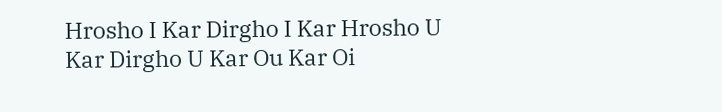Hrosho I Kar Dirgho I Kar Hrosho U Kar Dirgho U Kar Ou Kar Oi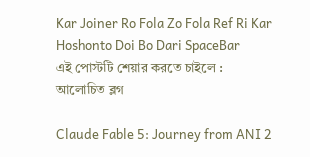Kar Joiner Ro Fola Zo Fola Ref Ri Kar Hoshonto Doi Bo Dari SpaceBar
এই পোস্টটি শেয়ার করতে চাইলে :
আলোচিত ব্লগ

Claude Fable 5: Journey from ANI 2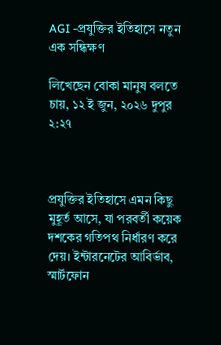AGI -প্রযুক্তির ইতিহাসে নতুন এক সন্ধিক্ষণ

লিখেছেন বোকা মানুষ বলতে চায়, ১২ ই জুন, ২০২৬ দুপুর ২:২৭



প্রযুক্তির ইতিহাসে এমন কিছু মুহূর্ত আসে, যা পরবর্তী কয়েক দশকের গতিপথ নির্ধারণ করে দেয়। ইন্টারনেটের আবির্ভাব, স্মার্টফোন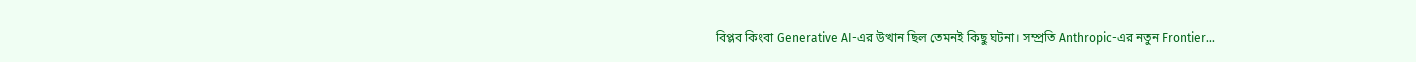বিপ্লব কিংবা Generative AI-এর উত্থান ছিল তেমনই কিছু ঘটনা। সম্প্রতি Anthropic-এর নতুন Frontier...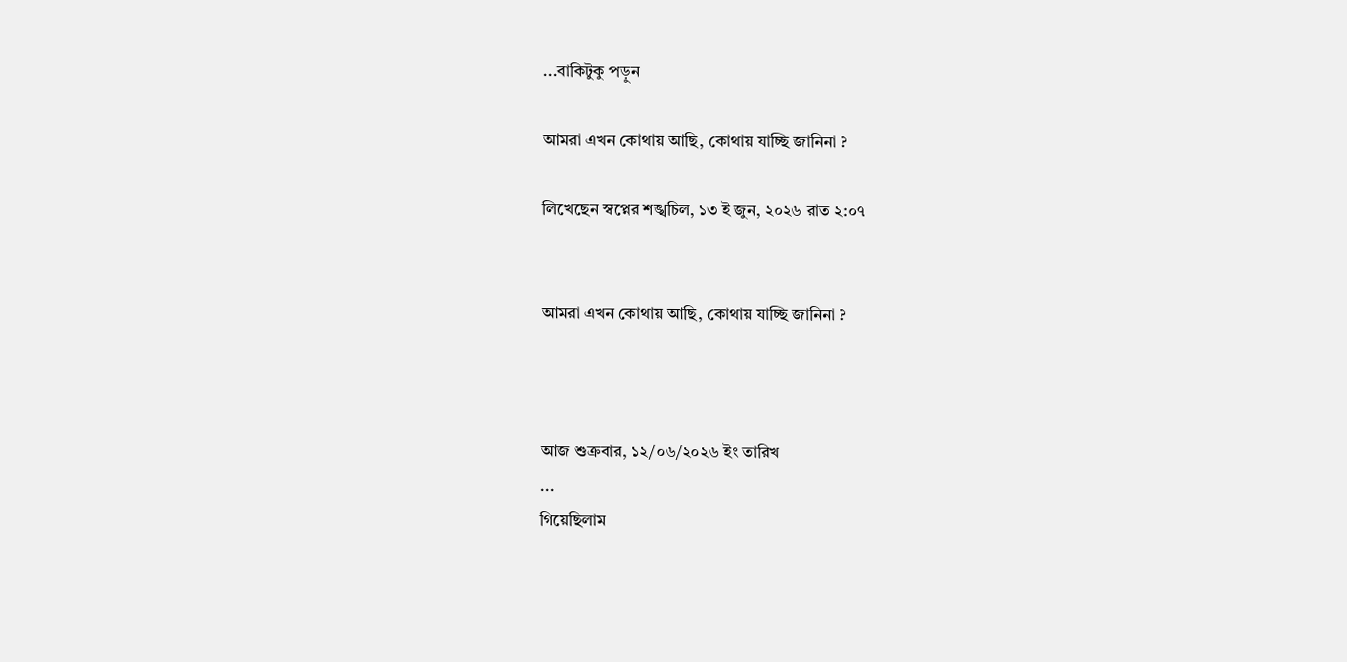...বাকিটুকু পড়ুন

আমরা এখন কোথায় আছি, কোথায় যাচ্ছি জানিনা ?

লিখেছেন স্বপ্নের শঙ্খচিল, ১৩ ই জুন, ২০২৬ রাত ২:০৭


আমরা এখন কোথায় আছি, কোথায় যাচ্ছি জানিনা ?



আজ শুক্রবার, ১২/০৬/২০২৬ ইং তারিখ
...
গিয়েছিলাম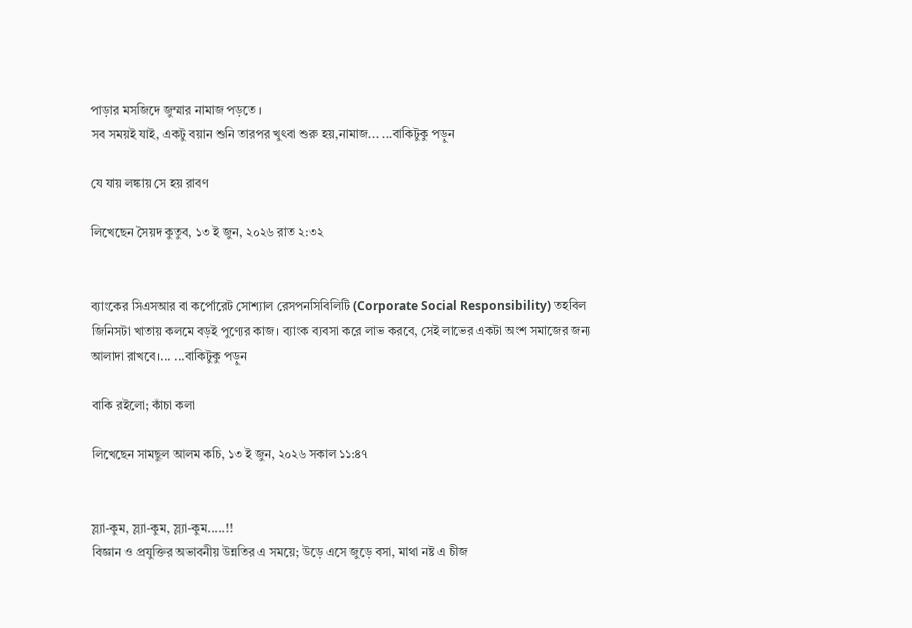পাড়ার মসজিদে জুম্মার নামাজ পড়তে ।
সব সময়ই যাই, একটু বয়ান শুনি তারপর খুৎবা শুরু হয়,নামাজ... ...বাকিটুকু পড়ুন

যে যায় লঙ্কায় সে হয় রাবণ

লিখেছেন সৈয়দ কুতুব, ১৩ ই জুন, ২০২৬ রাত ২:৩২


ব্যাংকের সিএসআর বা কর্পোরেট সোশ্যাল রেসপনসিবিলিটি (Corporate Social Responsibility) তহবিল জিনিসটা খাতায় কলমে বড়ই পুণ্যের কাজ। ব্যাংক ব্যবসা করে লাভ করবে, সেই লাভের একটা অংশ সমাজের জন্য আলাদা রাখবে।... ...বাকিটুকু পড়ুন

বাকি রইলো; কাঁচা কলা

লিখেছেন সামছুল আলম কচি, ১৩ ই জুন, ২০২৬ সকাল ১১:৪৭


স্ল্যা-কুম, স্ল্যা-কুম, স্ল্যা-কুম.....!!
বিজ্ঞান ও প্রযুক্তির অভাবনীয় উন্নতির এ সময়ে; উড়ে এসে জুড়ে বসা, মাথা নষ্ট এ চীজ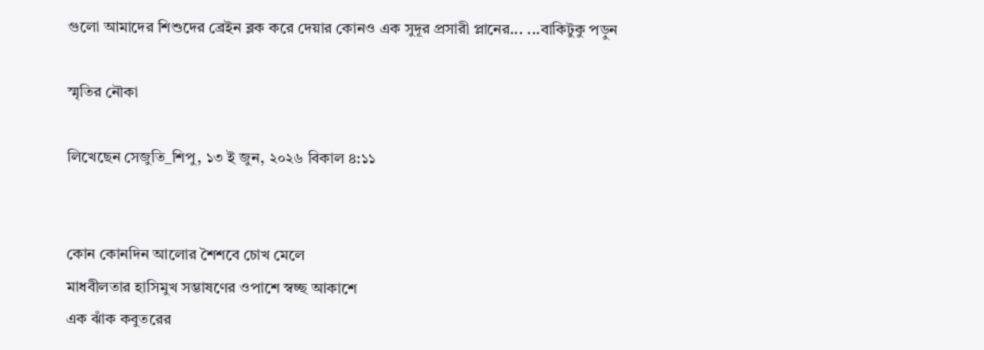গুলো আমাদের শিশুদের ব্রেইন ব্লক করে দেয়ার কোনও এক সুদূর প্রসারী প্লানের... ...বাকিটুকু পড়ুন

স্মৃতির নৌকা

লিখেছেন সেজুতি_শিপু, ১৩ ই জুন, ২০২৬ বিকাল ৪:১১


কোন কোনদিন আলোর শৈশবে চোখ মেলে
মাধবীলতার হাসিমুখ সম্ভাষণের ওপাশে স্বচ্ছ আকাশে
এক ঝাঁক কবুতরের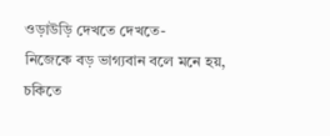ওড়াউড়ি দেখতে দেখতে-
নিজেকে বড় ভাগ্যবান বলে মনে হয়,
চকিতে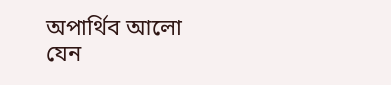অপার্থিব আলো যেন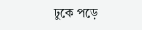ঢুকে পড়ে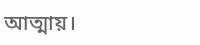আত্মায়।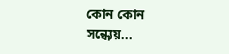কোন কোন সন্ধ‍্যেয়...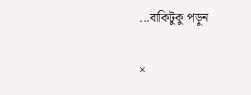...বাকিটুকু পড়ুন

×